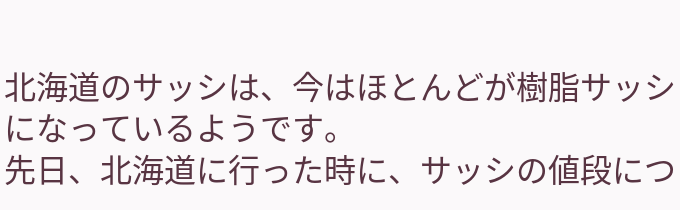北海道のサッシは、今はほとんどが樹脂サッシになっているようです。
先日、北海道に行った時に、サッシの値段につ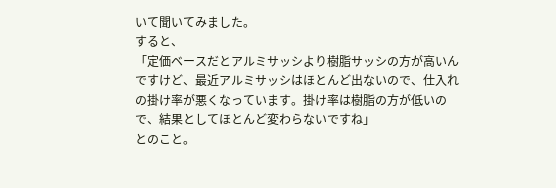いて聞いてみました。
すると、
「定価ベースだとアルミサッシより樹脂サッシの方が高いんですけど、最近アルミサッシはほとんど出ないので、仕入れの掛け率が悪くなっています。掛け率は樹脂の方が低いので、結果としてほとんど変わらないですね」
とのこと。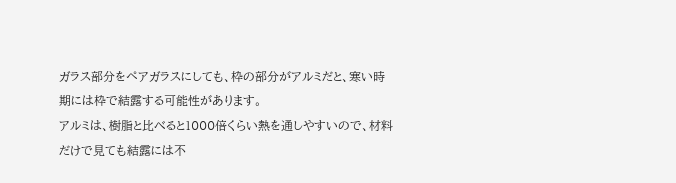ガラス部分をペアガラスにしても、枠の部分がアルミだと、寒い時期には枠で結露する可能性があります。
アルミは、樹脂と比べると1000倍くらい熱を通しやすいので、材料だけで見ても結露には不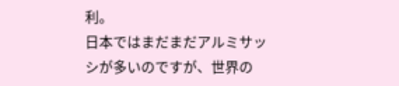利。
日本ではまだまだアルミサッシが多いのですが、世界の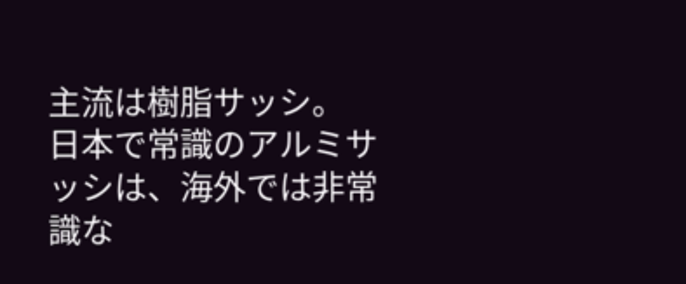主流は樹脂サッシ。
日本で常識のアルミサッシは、海外では非常識な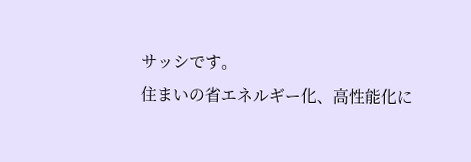サッシです。
住まいの省エネルギー化、高性能化に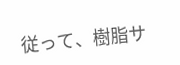従って、樹脂サ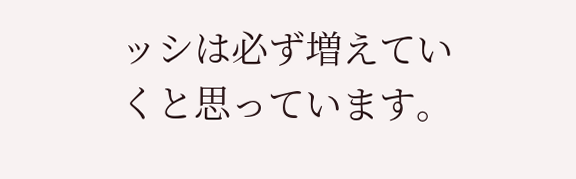ッシは必ず増えていくと思っています。